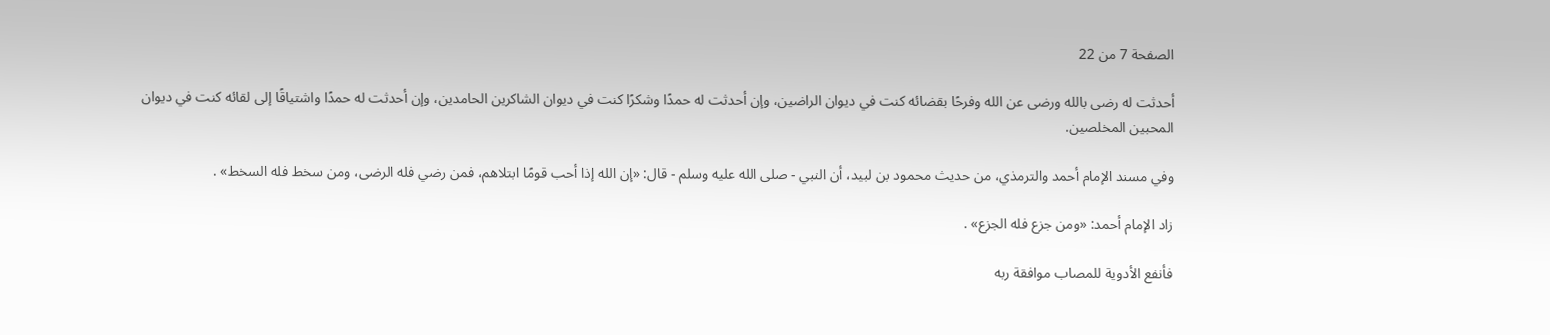الصفحة 7 من 22

أحدثت له رضى بالله ورضى عن الله وفرحًا بقضائه كنت في ديوان الراضين، وإن أحدثت له حمدًا وشكرًا كنت في ديوان الشاكرين الحامدين، وإن أحدثت له حمدًا واشتياقًا إلى لقائه كنت في ديوان المحبين المخلصين.

وفي مسند الإمام أحمد والترمذي، من حديث محمود بن لبيد، أن النبي - صلى الله عليه وسلم - قال: «إن الله إذا أحب قومًا ابتلاهم، فمن رضي فله الرضى، ومن سخط فله السخط» .

زاد الإمام أحمد: «ومن جزع فله الجزع» .

فأنفع الأدوية للمصاب موافقة ربه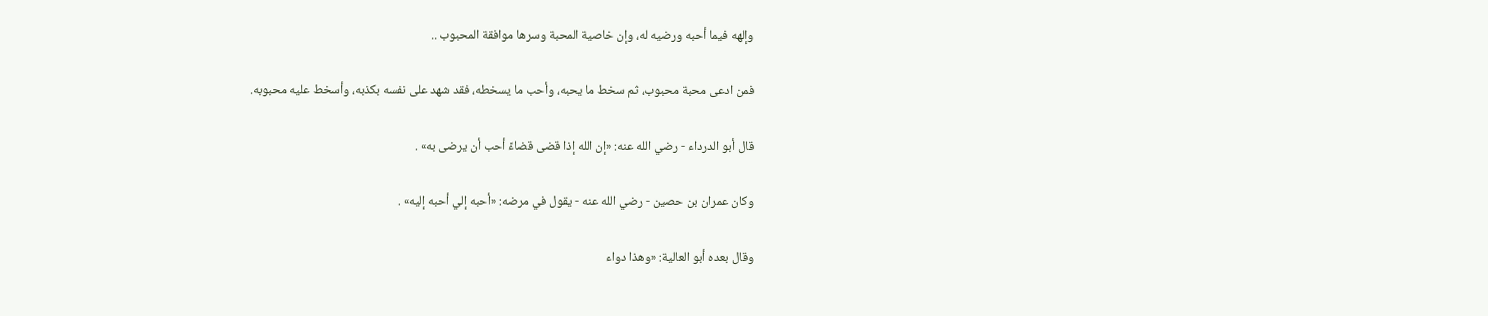وإلهه فيما أحبه ورضيه له، وإن خاصية المحبة وسرها موافقة المحبوب ..

فمن ادعى محبة محبوب، ثم سخط ما يحبه، وأحب ما يسخطه، فقد شهد على نفسه بكذبه، وأسخط عليه محبوبه.

قال أبو الدرداء - رضي الله عنه: «إن الله إذا قضى قضاءً أحب أن يرضى به» .

وكان عمران بن حصين - رضي الله عنه - يقول في مرضه: «أحبه إلي أحبه إليه» .

وقال بعده أبو العالية: «وهذا دواء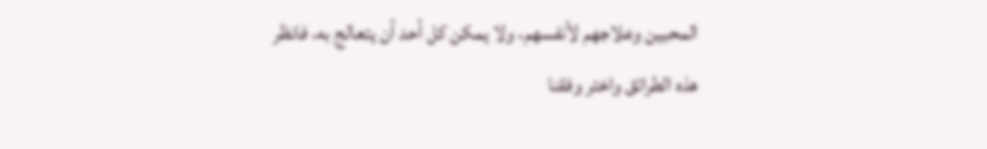المحبين وعلاجهم لأنفسهم، ولا يمكن كل أحد أن يتعالج به، فانظر هذه الطرائق واختر وفقنا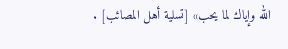الله وإياك لما يحب» [تسلية أهل المصائب] .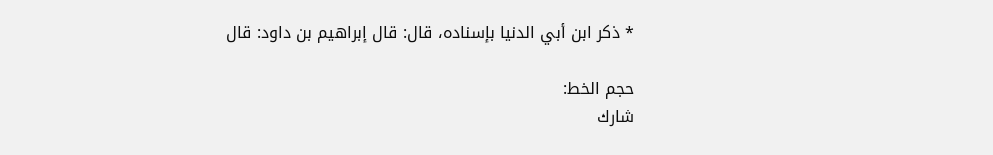* ذكر ابن أبي الدنيا بإسناده، قال: قال إبراهيم بن داود: قال

حجم الخط:
شارك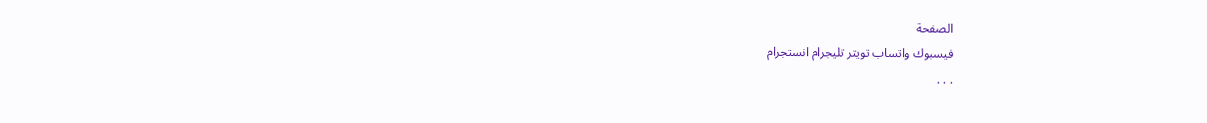الصفحة
فيسبوك واتساب تويتر تليجرام انستجرام
. . .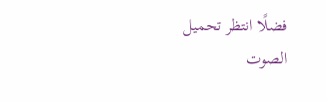فضلًا انتظر تحميل الصوت